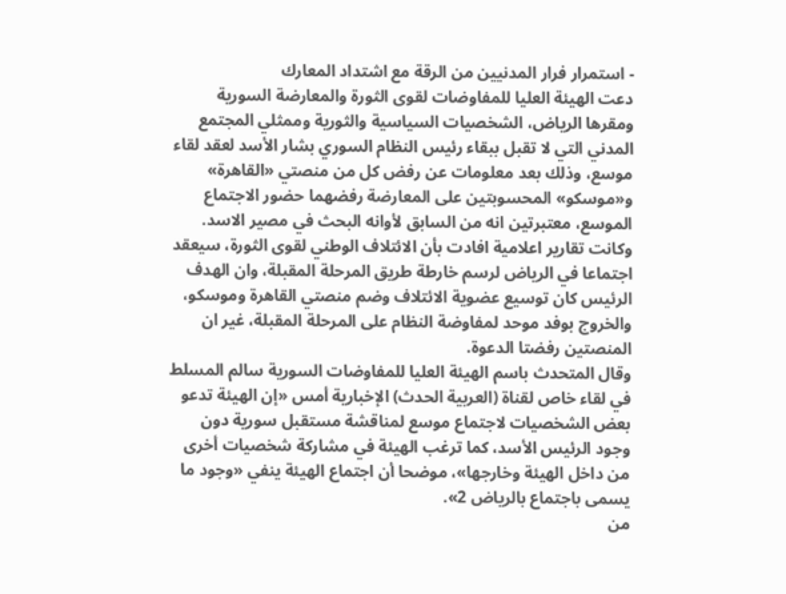- استمرار فرار المدنيين من الرقة مع اشتداد المعارك
دعت الهيئة العليا للمفاوضات لقوى الثورة والمعارضة السورية ومقرها الرياض، الشخصيات السياسية والثورية وممثلي المجتمع المدني التي لا تقبل ببقاء رئيس النظام السوري بشار الأسد لعقد لقاء موسع، وذلك بعد معلومات عن رفض كل من منصتي «القاهرة» و«موسكو» المحسوبتين على المعارضة رفضهما حضور الاجتماع الموسع، معتبرتين انه من السابق لأوانه البحث في مصير الاسد.
وكانت تقارير اعلامية افادت بأن الائتلاف الوطني لقوى الثورة، سيعقد اجتماعا في الرياض لرسم خارطة طريق المرحلة المقبلة، وان الهدف الرئيس كان توسيع عضوية الائتلاف وضم منصتي القاهرة وموسكو، والخروج بوفد موحد لمفاوضة النظام على المرحلة المقبلة، غير ان المنصتين رفضتا الدعوة.
وقال المتحدث باسم الهيئة العليا للمفاوضات السورية سالم المسلط في لقاء خاص لقناة (العربية الحدث) الإخبارية أمس «إن الهيئة تدعو بعض الشخصيات لاجتماع موسع لمناقشة مستقبل سورية دون وجود الرئيس الأسد، كما ترغب الهيئة في مشاركة شخصيات أخرى من داخل الهيئة وخارجها»، موضحا أن اجتماع الهيئة ينفي «وجود ما يسمى باجتماع بالرياض 2».
من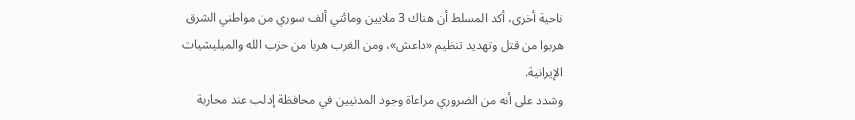ناحية أخرى، أكد المسلط أن هناك 3 ملايين ومائتي ألف سوري من مواطني الشرق هربوا من قتل وتهديد تنظيم «داعش»، ومن الغرب هربا من حزب الله والميليشيات الإيرانية.
وشدد على أنه من الضروري مراعاة وجود المدنيين في محافظة إدلب عند محاربة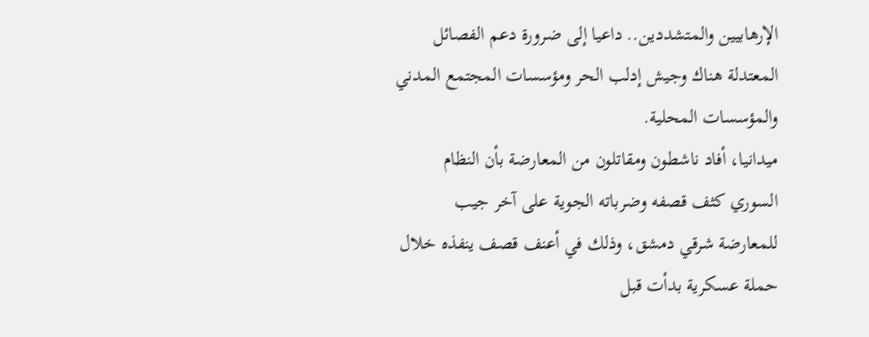الإرهابيين والمتشددين.. داعيا إلى ضرورة دعم الفصائل المعتدلة هناك وجيش إدلب الحر ومؤسسات المجتمع المدني والمؤسسات المحلية.
ميدانيا، أفاد ناشطون ومقاتلون من المعارضة بأن النظام السوري كثف قصفه وضرباته الجوية على آخر جيب للمعارضة شرقي دمشق، وذلك في أعنف قصف ينفذه خلال حملة عسكرية بدأت قبل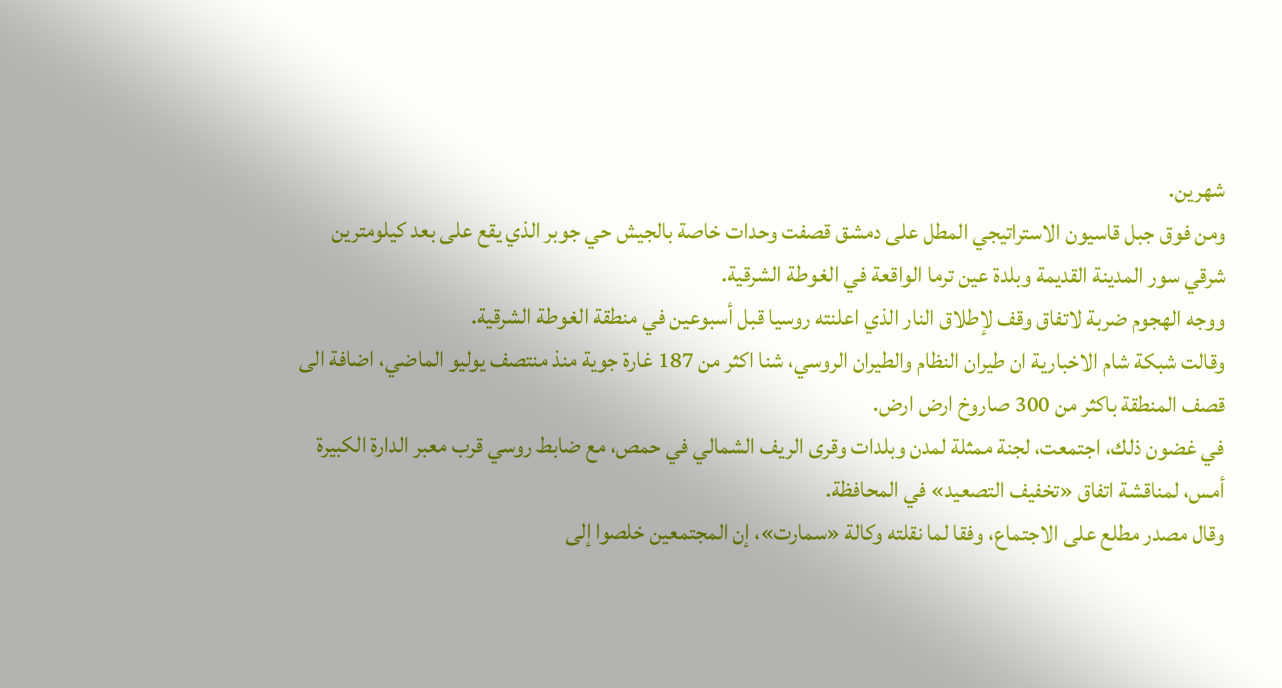شهرين.
ومن فوق جبل قاسيون الاستراتيجي المطل على دمشق قصفت وحدات خاصة بالجيش حي جوبر الذي يقع على بعد كيلومترين شرقي سور المدينة القديمة وبلدة عين ترما الواقعة في الغوطة الشرقية.
ووجه الهجوم ضربة لاتفاق وقف لإطلاق النار الذي اعلنته روسيا قبل أسبوعين في منطقة الغوطة الشرقية.
وقالت شبكة شام الاخبارية ان طيران النظام والطيران الروسي، شنا اكثر من 187 غارة جوية منذ منتصف يوليو الماضي، اضافة الى قصف المنطقة باكثر من 300 صاروخ ارض ارض.
في غضون ذلك، اجتمعت، لجنة ممثلة لمدن وبلدات وقرى الريف الشمالي في حمص، مع ضابط روسي قرب معبر الدارة الكبيرة أمس، لمناقشة اتفاق «تخفيف التصعيد» في المحافظة.
وقال مصدر مطلع على الاجتماع، وفقا لما نقلته وكالة «سمارت»، إن المجتمعين خلصوا إلى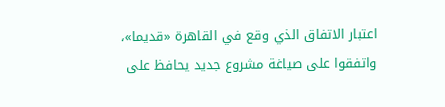اعتبار الاتفاق الذي وقع في القاهرة «قديما»، واتفقوا على صياغة مشروع جديد يحافظ على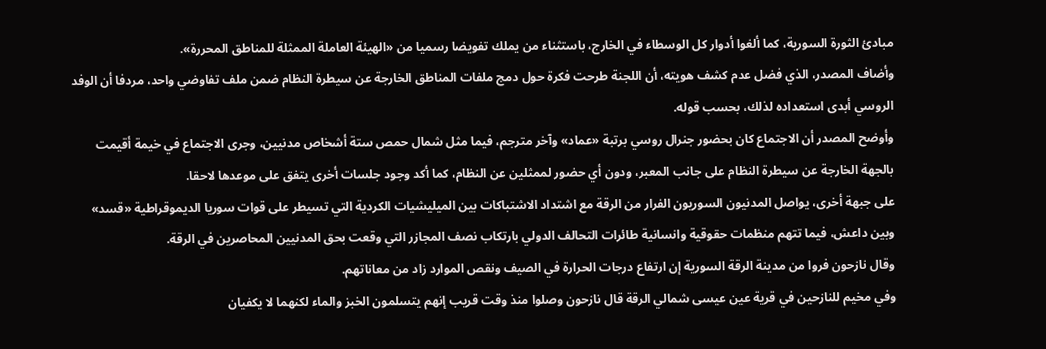مبادئ الثورة السورية، كما ألغوا أدوار كل الوسطاء في الخارج، باستثناء من يملك تفويضا رسميا من «الهيئة العاملة الممثلة للمناطق المحررة».
وأضاف المصدر، الذي فضل عدم كشف هويته، أن اللجنة طرحت فكرة حول دمج ملفات المناطق الخارجة عن سيطرة النظام ضمن ملف تفاوضي واحد، مردفا أن الوفد الروسي أبدى استعداده لذلك، بحسب قوله.
وأوضح المصدر أن الاجتماع كان بحضور جنرال روسي برتبة «عماد» وآخر مترجم، فيما مثل شمال حمص ستة أشخاص مدنيين، وجرى الاجتماع في خيمة أقيمت بالجهة الخارجة عن سيطرة النظام على جانب المعبر، ودون أي حضور لممثلين عن النظام، كما أكد وجود جلسات أخرى يتفق على موعدها لاحقا.
على جبهة أخرى، يواصل المدنيون السوريون الفرار من الرقة مع اشتداد الاشتباكات بين الميليشيات الكردية التي تسيطر على قوات سوريا الديموقراطية «قسد» وبين داعش، فيما تتهم منظمات حقوقية وانسانية طائرات التحالف الدولي بارتكاب نصف المجازر التي وقعت بحق المدنيين المحاصرين في الرقة.
وقال نازحون فروا من مدينة الرقة السورية إن ارتفاع درجات الحرارة في الصيف ونقص الموارد زاد من معاناتهم.
وفي مخيم للنازحين في قرية عين عيسى شمالي الرقة قال نازحون وصلوا منذ وقت قريب إنهم يتسلمون الخبز والماء لكنهما لا يكفيان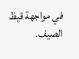في مواجهة قيظ الصيف.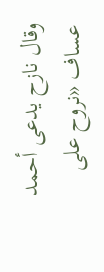وقال نازح يدعى أحمد عساف «نروح على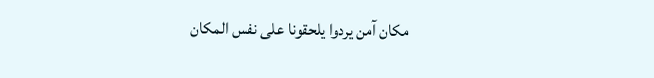مكان آمن يردوا يلحقونا على نفس المكان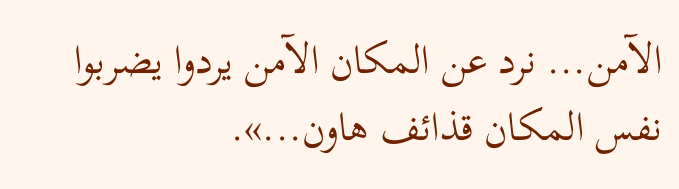الآمن... نرد عن المكان الآمن يردوا يضربوا نفس المكان قذائف هاون...».